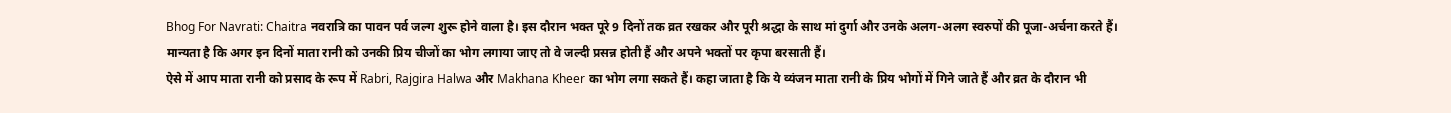Bhog For Navrati: Chaitra नवरात्रि का पावन पर्व जल्ग शुरू होने वाला है। इस दौरान भक्त पूरे 9 दिनों तक व्रत रखकर और पूरी श्रद्धा के साथ मां दुर्गा और उनके अलग-अलग स्वरुपों की पूजा-अर्चना करते हैं। मान्यता है कि अगर इन दिनों माता रानी को उनकी प्रिय चीजों का भोग लगाया जाए तो वे जल्दी प्रसन्न होती हैं और अपने भक्तों पर कृपा बरसाती हैं।
ऐसे में आप माता रानी को प्रसाद के रूप में Rabri, Rajgira Halwa और Makhana Kheer का भोग लगा सकते हैं। कहा जाता है कि ये व्यंजन माता रानी के प्रिय भोगों में गिने जाते हैं और व्रत के दौरान भी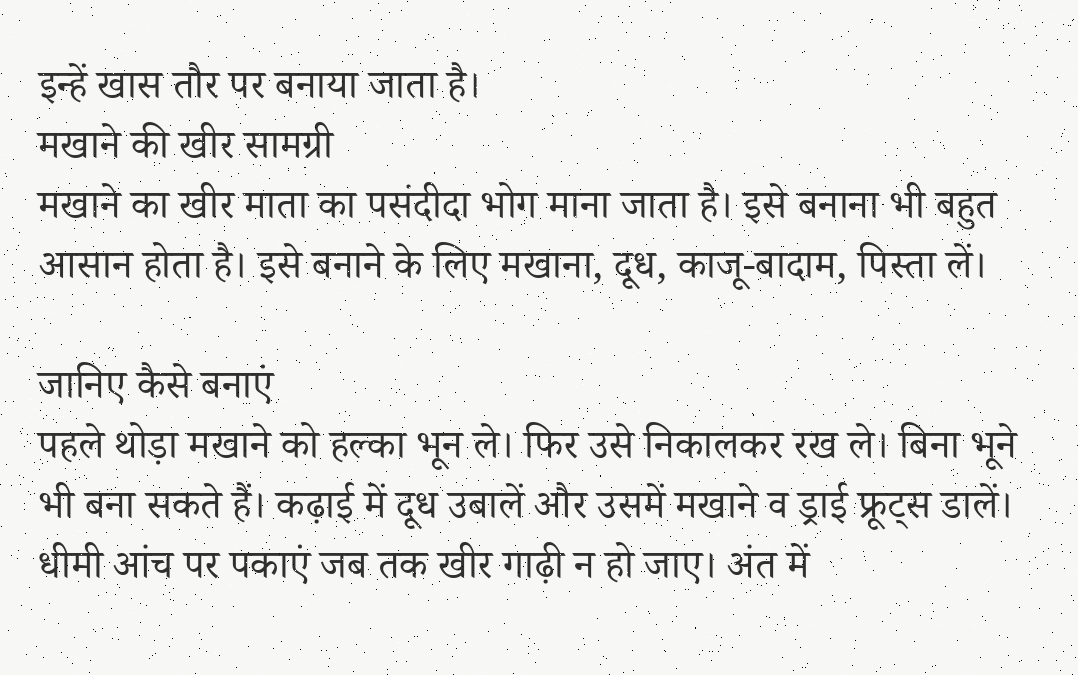इन्हें खास तौर पर बनाया जाता है।
मखाने की खीर सामग्री
मखाने का खीर माता का पसंदीदा भोग माना जाता है। इसे बनाना भी बहुत आसान होता है। इसे बनाने के लिए मखाना, दूध, काजू-बादाम, पिस्ता लें।

जानिए कैसे बनाएं
पहले थोड़ा मखाने को हल्का भून ले। फिर उसे निकालकर रख ले। बिना भूने भी बना सकते हैं। कढ़ाई में दूध उबालें और उसमें मखाने व ड्राई फ्रूट्स डालें। धीमी आंच पर पकाएं जब तक खीर गाढ़ी न हो जाए। अंत में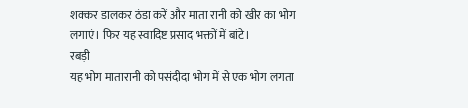शक्कर डालकर ठंडा करें और माता रानी को खीर का भोग लगाएं। फिर यह स्वादिष्ट प्रसाद भक्तों में बांटे।
रबड़ी
यह भोग मातारानी को पसंदीदा भोग में से एक भोग लगता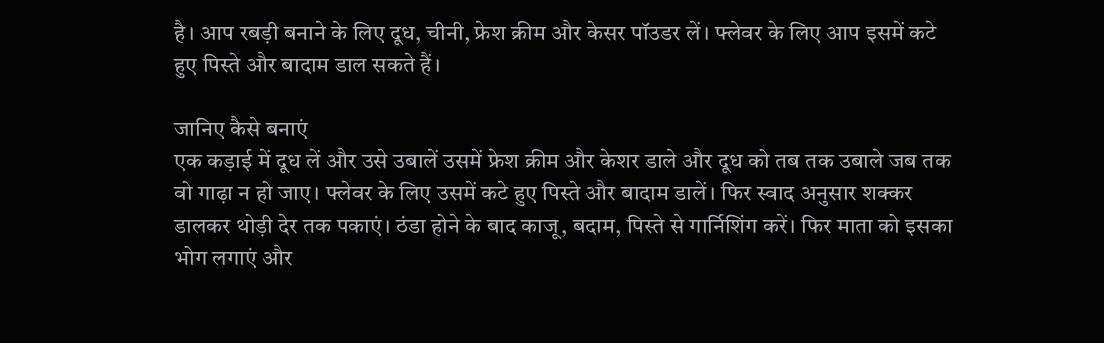है। आप रबड़ी बनाने के लिए दूध, चीनी, फ्रेश क्रीम और केसर पॉउडर लें। फ्लेवर के लिए आप इसमें कटे हुए पिस्ते और बादाम डाल सकते हैं।

जानिए कैसे बनाएं
एक कड़ाई में दूध लें और उसे उबालें उसमें फ्रेश क्रीम और केशर डाले और दूध को तब तक उबाले जब तक वो गाढ़ा न हो जाए। फ्लेवर के लिए उसमें कटे हुए पिस्ते और बादाम डालें। फिर स्वाद अनुसार शक्कर डालकर थोड़ी देर तक पकाएं। ठंडा होने के बाद काजू, बदाम, पिस्ते से गार्निशिंग करें। फिर माता को इसका भोग लगाएं और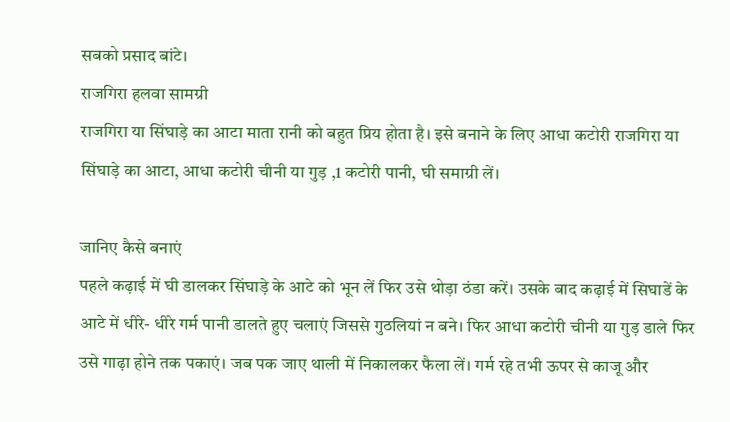सबको प्रसाद बांटे।
राजगिरा हलवा सामग्री
राजगिरा या सिंघाड़े का आटा माता रानी को बहुत प्रिय होता है। इसे बनाने के लिए आधा कटोरी राजगिरा या सिंघाड़े का आटा, आधा कटोरी चीनी या गुड़ ,1 कटोरी पानी, घी समाग्री लें।

जानिए कैसे बनाएं
पहले कढ़ाई में घी डालकर सिंघाड़े के आटे को भून लें फिर उसे थोड़ा ठंडा करें। उसके बाद कढ़ाई में सिघाडें के आटे में धीरे- धीरे गर्म पानी डालते हुए चलाएं जिससे गुठलियां न बने। फिर आधा कटोरी चीनी या गुड़ डाले फिर उसे गाढ़ा होने तक पकाएं। जब पक जाए थाली में निकालकर फैला लें। गर्म रहे तभी ऊपर से काजू और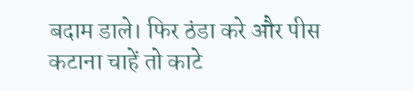बदाम डाले। फिर ठंडा करे और पीस कटाना चाहें तो काटे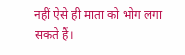नहीं ऐसे ही माता को भोग लगा सकते हैं।